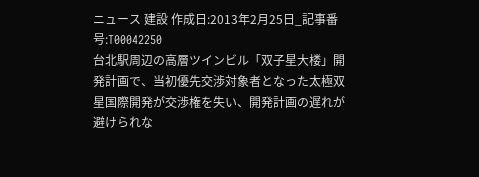ニュース 建設 作成日:2013年2月25日_記事番号:T00042250
台北駅周辺の高層ツインビル「双子星大楼」開発計画で、当初優先交渉対象者となった太極双星国際開発が交渉権を失い、開発計画の遅れが避けられな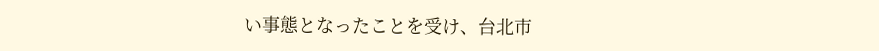い事態となったことを受け、台北市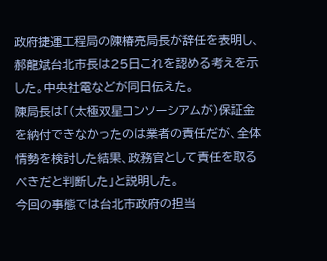政府捷運工程局の陳椿亮局長が辞任を表明し、郝龍斌台北市長は25日これを認める考えを示した。中央社電などが同日伝えた。
陳局長は「(太極双星コンソーシアムが)保証金を納付できなかったのは業者の責任だが、全体情勢を検討した結果、政務官として責任を取るべきだと判断した」と説明した。
今回の事態では台北市政府の担当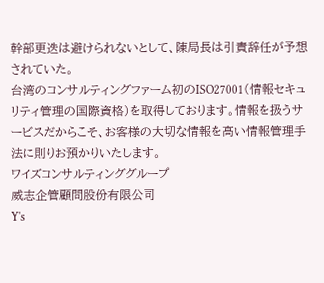幹部更迭は避けられないとして、陳局長は引責辞任が予想されていた。
台湾のコンサルティングファーム初のISO27001(情報セキュリティ管理の国際資格)を取得しております。情報を扱うサービスだからこそ、お客様の大切な情報を高い情報管理手法に則りお預かりいたします。
ワイズコンサルティンググループ
威志企管顧問股份有限公司
Y's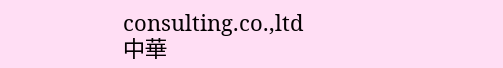consulting.co.,ltd
中華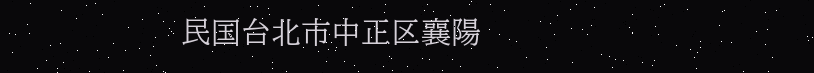民国台北市中正区襄陽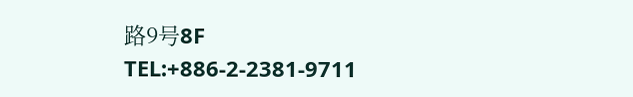路9号8F
TEL:+886-2-2381-9711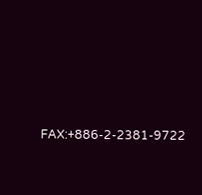FAX:+886-2-2381-9722